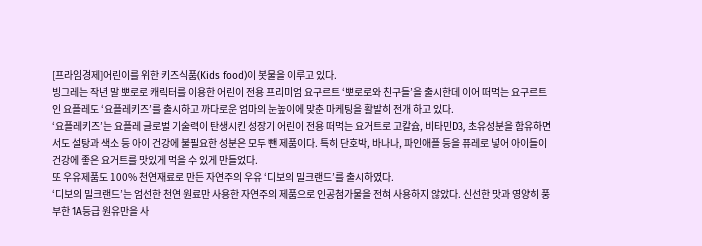[프라임경제]어린이를 위한 키즈식품(Kids food)이 봇물을 이루고 있다.
빙그레는 작년 말 뽀로로 캐릭터를 이용한 어린이 전용 프리미엄 요구르트 ‘뽀로로와 친구들’을 출시한데 이어 떠먹는 요구르트인 요플레도 ‘요플레키즈’를 출시하고 까다로운 엄마의 눈높이에 맞춘 마케팅을 활발히 전개 하고 있다.
‘요플레키즈’는 요플레 글로벌 기술력이 탄생시킨 성장기 어린이 전용 떠먹는 요거트로 고칼슘, 비타민D3, 초유성분을 함유하면서도 설탕과 색소 등 아이 건강에 불필요한 성분은 모두 뺀 제품이다. 특히 단호박, 바나나, 파인애플 등을 퓨레로 넣어 아이들이 건강에 좋은 요거트를 맛있게 먹을 수 있게 만들었다.
또 우유제품도 100% 천연재료로 만든 자연주의 우유 ‘디보의 밀크랜드’를 출시하였다.
‘디보의 밀크랜드’는 엄선한 천연 원료만 사용한 자연주의 제품으로 인공첨가물을 전혀 사용하지 않았다. 신선한 맛과 영양히 풍부한 1A등급 원유만을 사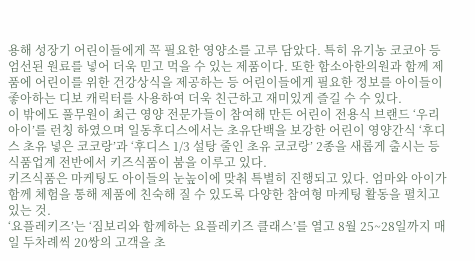용해 성장기 어린이들에게 꼭 필요한 영양소를 고루 담았다. 특히 유기농 코코아 등 엄선된 원료를 넣어 더욱 믿고 먹을 수 있는 제품이다. 또한 함소아한의원과 함께 제품에 어린이를 위한 건강상식을 제공하는 등 어린이들에게 필요한 정보를 아이들이 좋아하는 디보 캐릭터를 사용하여 더욱 친근하고 재미있게 즐길 수 수 있다.
이 밖에도 풀무원이 최근 영양 전문가들이 참여해 만든 어린이 전용식 브랜드 ‘우리아이’를 런칭 하였으며 일동후디스에서는 초유단백을 보강한 어린이 영양간식 ‘후디스 초유 넣은 코코랑’과 ‘후디스 1/3 설탕 줄인 초유 코코랑’ 2종을 새롭게 출시는 등 식품업계 전반에서 키즈식품이 붐을 이루고 있다.
키즈식품은 마케팅도 아이들의 눈높이에 맞춰 특별히 진행되고 있다. 엄마와 아이가 함께 체험을 통해 제품에 친숙해 질 수 있도록 다양한 참여형 마케팅 활동을 펼치고 있는 것.
‘요플레키즈’는 ‘짐보리와 함께하는 요플레키즈 클래스’를 열고 8월 25~28일까지 매일 두차례씩 20쌍의 고객을 초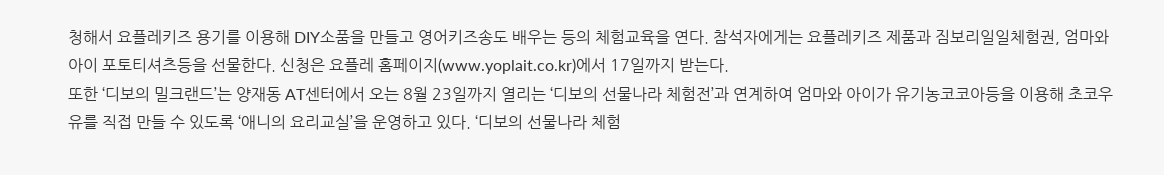청해서 요플레키즈 용기를 이용해 DIY소품을 만들고 영어키즈송도 배우는 등의 체험교육을 연다. 참석자에게는 요플레키즈 제품과 짐보리일일체험권, 엄마와 아이 포토티셔츠등을 선물한다. 신청은 요플레 홈페이지(www.yoplait.co.kr)에서 17일까지 받는다.
또한 ‘디보의 밀크랜드’는 양재동 AT센터에서 오는 8월 23일까지 열리는 ‘디보의 선물나라 체험전’과 연계하여 엄마와 아이가 유기농코코아등을 이용해 초코우유를 직접 만들 수 있도록 ‘애니의 요리교실’을 운영하고 있다. ‘디보의 선물나라 체험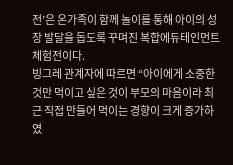전’은 온가족이 함께 놀이를 통해 아이의 성장 발달을 돕도록 꾸며진 복합에듀테인먼트 체험전이다.
빙그레 관계자에 따르면 “아이에게 소중한 것만 먹이고 싶은 것이 부모의 마음이라 최근 직접 만들어 먹이는 경향이 크게 증가하였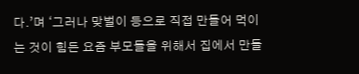다.’며 ‘그러나 맞벌이 등으로 직접 만들어 먹이는 것이 힘든 요즘 부모들을 위해서 집에서 만들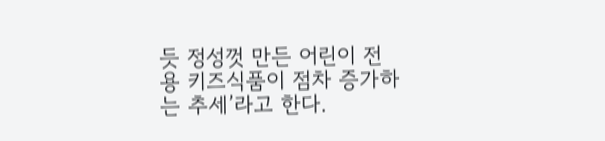듯 정성껏 만든 어린이 전용 키즈식품이 점차 증가하는 추세’라고 한다.